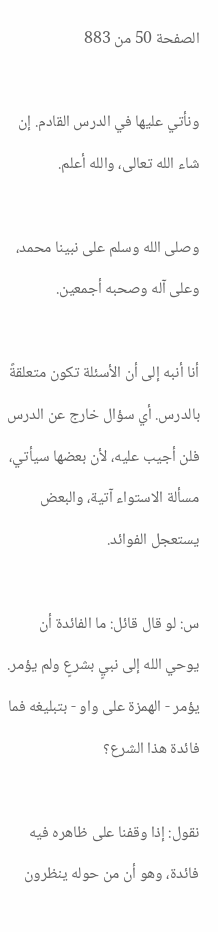الصفحة 50 من 883

ونأتي عليها في الدرس القادم. إن شاء الله تعالى، والله أعلم.

وصلى الله وسلم على نبينا محمد، وعلى آله وصحبه أجمعين.

أنا أنبه إلى أن الأسئلة تكون متعلقةً بالدرس. أي سؤال خارج عن الدرس فلن أجيب عليه، لأن بعضها سيأتي، مسألة الاستواء آتية، والبعض يستعجل الفوائد.

س: لو قال قائل: ما الفائدة أن يوحي الله إلى نبيٍ بشرعٍ ولم يؤمر. يؤمر - الهمزة على واو - بتبليغه فما فائدة هذا الشرع؟

نقول: إذا وقفنا على ظاهره فيه فائدة، وهو أن من حوله ينظرون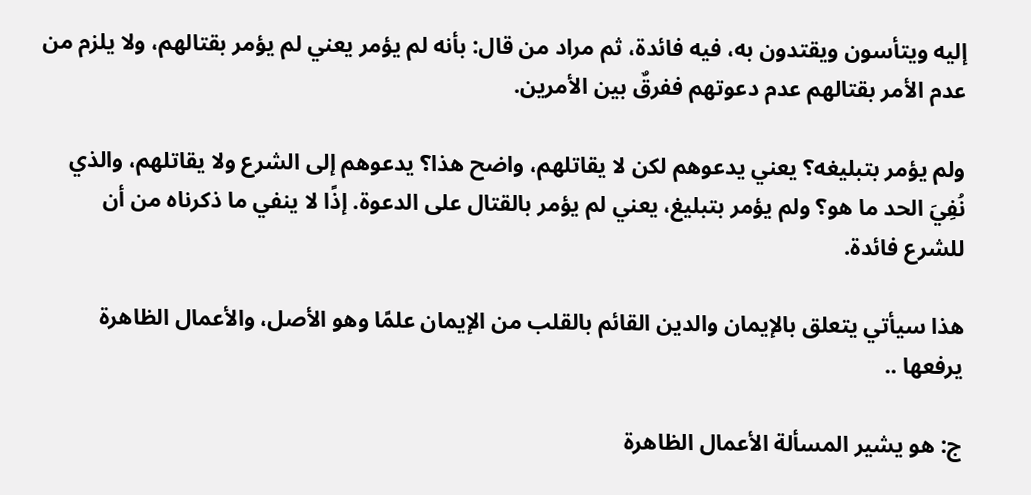إليه ويتأسون ويقتدون به، فيه فائدة، ثم مراد من قال: بأنه لم يؤمر يعني لم يؤمر بقتالهم، ولا يلزم من عدم الأمر بقتالهم عدم دعوتهم ففرقٌ بين الأمرين.

ولم يؤمر بتبليغه؟ يعني يدعوهم لكن لا يقاتلهم، واضح هذا؟ يدعوهم إلى الشرع ولا يقاتلهم، والذي نُفِيَ الحد ما هو؟ ولم يؤمر بتبليغ، يعني لم يؤمر بالقتال على الدعوة. إذًا لا ينفي ما ذكرناه من أن للشرع فائدة.

هذا سيأتي يتعلق بالإيمان والدين القائم بالقلب من الإيمان علمًا وهو الأصل، والأعمال الظاهرة يرفعها ..

ج: هو يشير المسألة الأعمال الظاهرة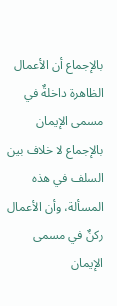بالإجماع أن الأعمال الظاهرة داخلةٌ في مسمى الإيمان بالإجماع لا خلاف بين السلف في هذه المسألة، وأن الأعمال ركنٌ في مسمى الإيمان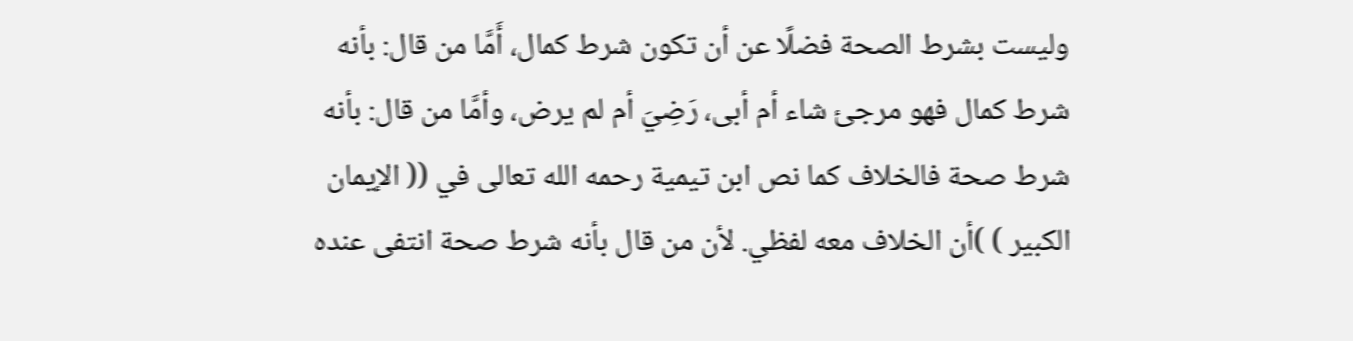وليست بشرط الصحة فضلًا عن أن تكون شرط كمال، أَمَّا من قال: بأنه شرط كمال فهو مرجئ شاء أم أبى، رَضِيَ أم لم يرض، وأمَّا من قال: بأنه شرط صحة فالخلاف كما نص ابن تيمية رحمه الله تعالى في (( الإيمان الكبير ) )أن الخلاف معه لفظي. لأن من قال بأنه شرط صحة انتفى عنده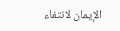الإيمان لانتفاء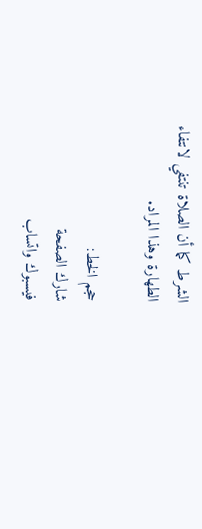الشرط كما أن الصلاة تنتفي لانتفاء الطهارة وهذا المراد.

حجم الخط:
شارك الصفحة
فيسبوك واتساب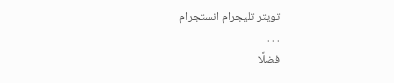تويتر تليجرام انستجرام
. . .
فضلًا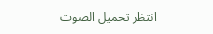انتظر تحميل الصوت